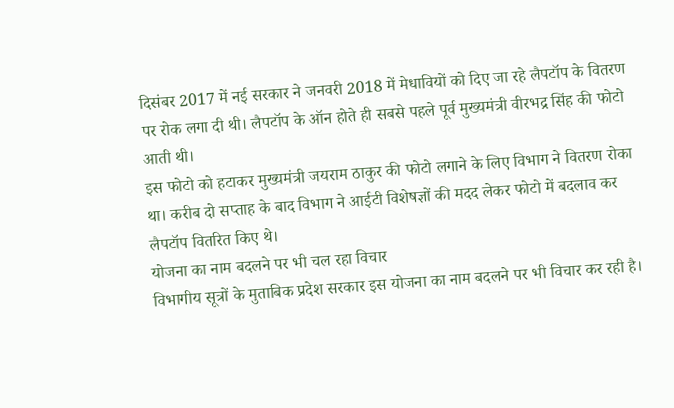दिसंबर 2017 में नई सरकार ने जनवरी 2018 में मेधावियों को दिए जा रहे लैपटॉप के वितरण पर रोक लगा दी थी। लैपटॉप के ऑन होते ही सबसे पहले पूर्व मुख्यमंत्री वीरभद्र सिंह की फोटो आती थी।
इस फोटो को हटाकर मुख्यमंत्री जयराम ठाकुर की फोटो लगाने के लिए विभाग ने वितरण रोका था। करीब दो सप्ताह के बाद विभाग ने आईटी विशेषज्ञों की मदद लेकर फोटो में बदलाव कर लैपटॉप वितरित किए थे।
योजना का नाम बदलने पर भी चल रहा विचार
विभागीय सूत्रों के मुताबिक प्रदेश सरकार इस योजना का नाम बदलने पर भी विचार कर रही है।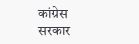कांग्रेस सरकार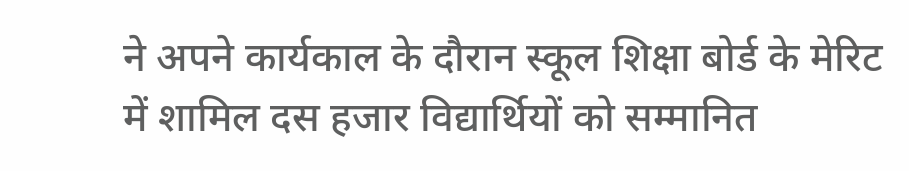ने अपने कार्यकाल के दौरान स्कूल शिक्षा बोर्ड के मेरिट में शामिल दस हजार विद्यार्थियों को सम्मानित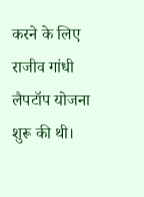करने के लिए राजीव गांधी लैपटॉप योजना शुरू की थी।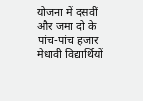योजना में दसवीं और जमा दो के पांच-पांच हजार मेधावी विद्यार्थियों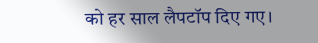को हर साल लैपटॉप दिए गए।